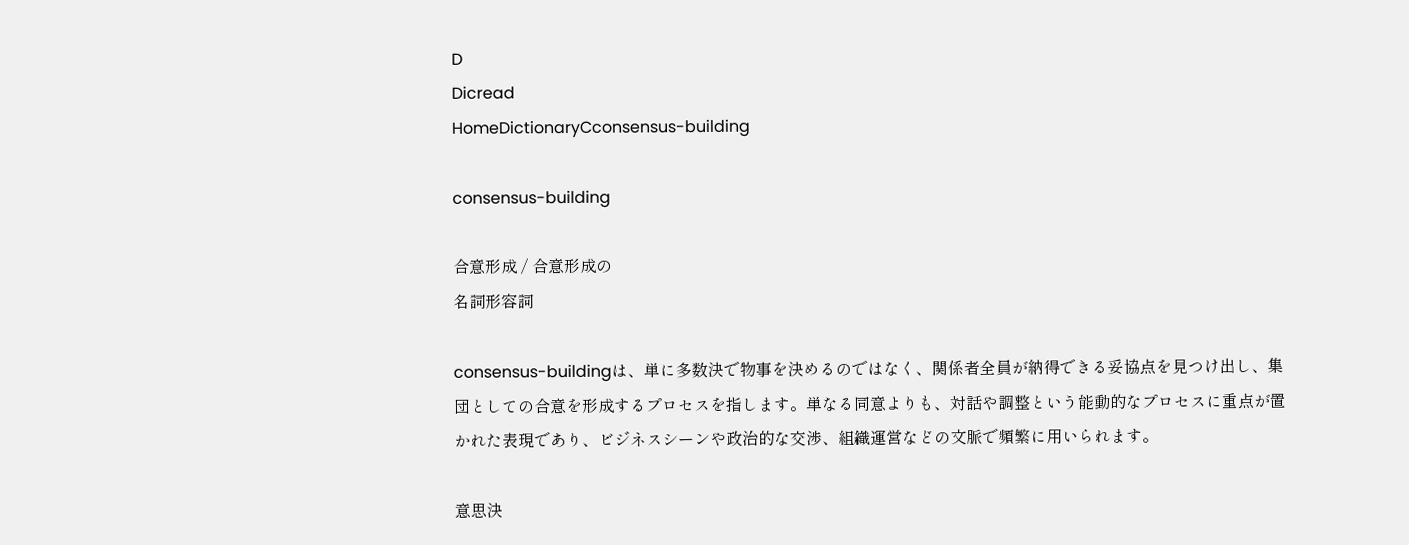D
Dicread
HomeDictionaryCconsensus-building

consensus-building

合意形成 / 合意形成の
名詞形容詞

consensus-buildingは、単に多数決で物事を決めるのではなく、関係者全員が納得できる妥協点を見つけ出し、集団としての合意を形成するプロセスを指します。単なる同意よりも、対話や調整という能動的なプロセスに重点が置かれた表現であり、ビジネスシーンや政治的な交渉、組織運営などの文脈で頻繁に用いられます。

意思決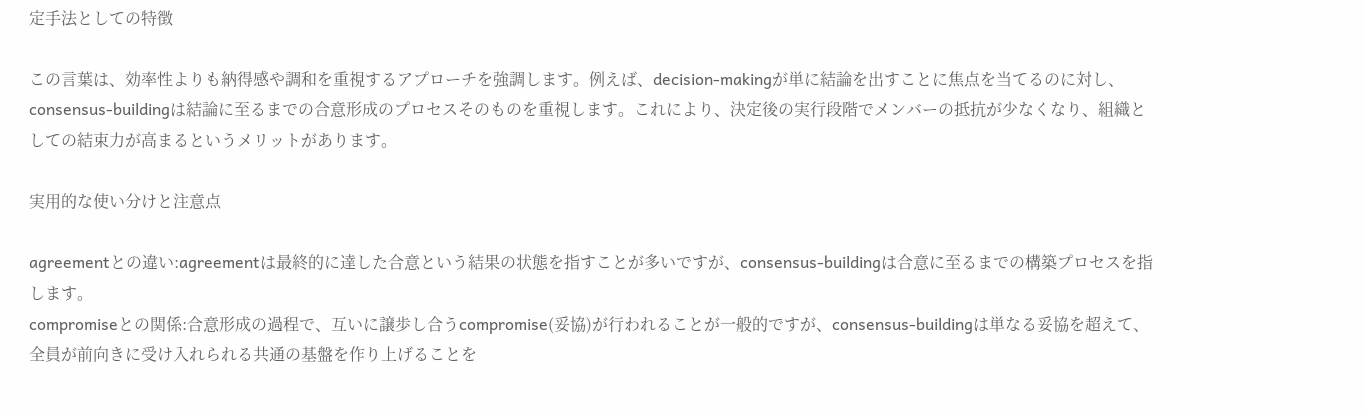定手法としての特徴

この言葉は、効率性よりも納得感や調和を重視するアプローチを強調します。例えば、decision-makingが単に結論を出すことに焦点を当てるのに対し、consensus-buildingは結論に至るまでの合意形成のプロセスそのものを重視します。これにより、決定後の実行段階でメンバーの抵抗が少なくなり、組織としての結束力が高まるというメリットがあります。

実用的な使い分けと注意点

agreementとの違い:agreementは最終的に達した合意という結果の状態を指すことが多いですが、consensus-buildingは合意に至るまでの構築プロセスを指します。
compromiseとの関係:合意形成の過程で、互いに譲歩し合うcompromise(妥協)が行われることが一般的ですが、consensus-buildingは単なる妥協を超えて、全員が前向きに受け入れられる共通の基盤を作り上げることを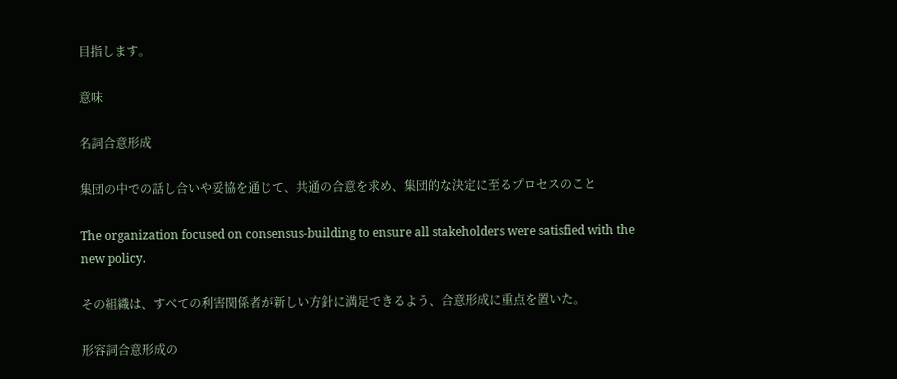目指します。

意味

名詞合意形成

集団の中での話し合いや妥協を通じて、共通の合意を求め、集団的な決定に至るプロセスのこと

The organization focused on consensus-building to ensure all stakeholders were satisfied with the new policy.

その組織は、すべての利害関係者が新しい方針に満足できるよう、合意形成に重点を置いた。

形容詞合意形成の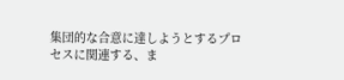集団的な合意に達しようとするプロセスに関連する、ま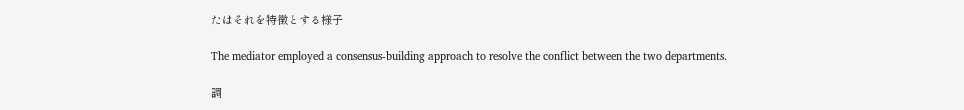たはそれを特徴とする様子

The mediator employed a consensus-building approach to resolve the conflict between the two departments.

調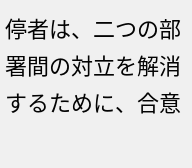停者は、二つの部署間の対立を解消するために、合意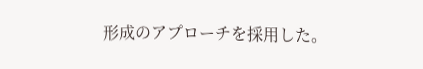形成のアプローチを採用した。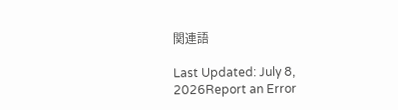関連語

Last Updated: July 8, 2026Report an Error